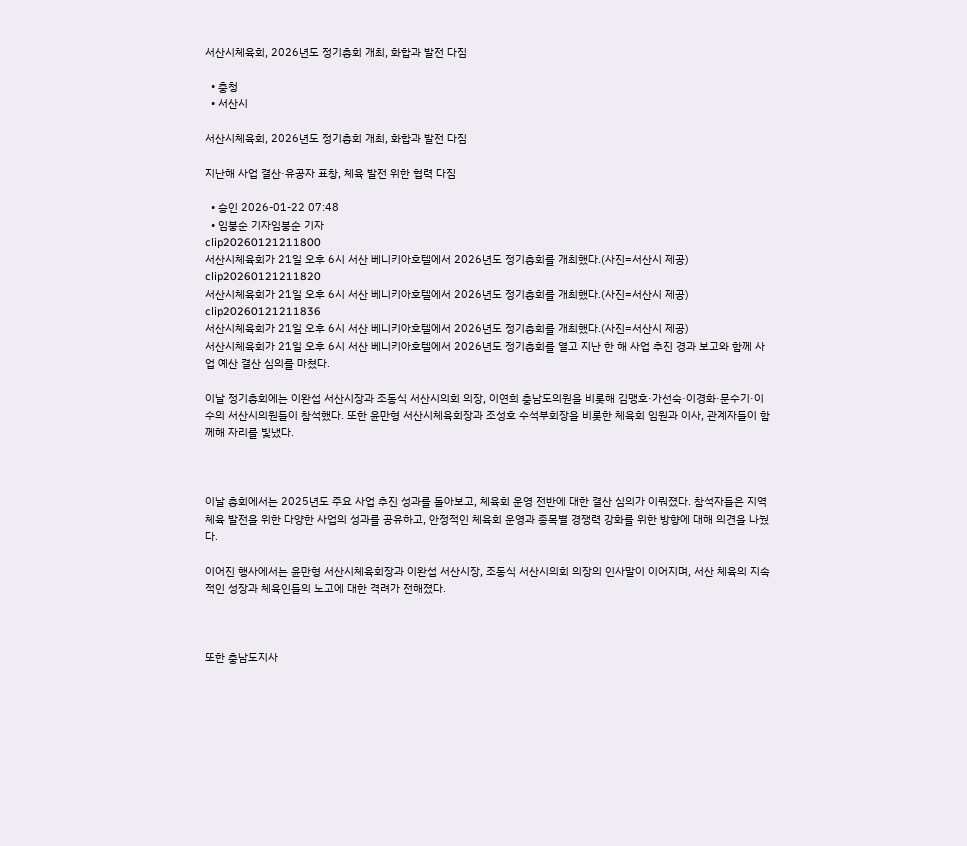서산시체육회, 2026년도 정기총회 개최, 화합과 발전 다짐

  • 충청
  • 서산시

서산시체육회, 2026년도 정기총회 개최, 화합과 발전 다짐

지난해 사업 결산·유공자 표창, 체육 발전 위한 협력 다짐

  • 승인 2026-01-22 07:48
  • 임붕순 기자임붕순 기자
clip20260121211800
서산시체육회가 21일 오후 6시 서산 베니키아호텔에서 2026년도 정기총회를 개최했다.(사진=서산시 제공)
clip20260121211820
서산시체육회가 21일 오후 6시 서산 베니키아호텔에서 2026년도 정기총회를 개최했다.(사진=서산시 제공)
clip20260121211836
서산시체육회가 21일 오후 6시 서산 베니키아호텔에서 2026년도 정기총회를 개최했다.(사진=서산시 제공)
서산시체육회가 21일 오후 6시 서산 베니키아호텔에서 2026년도 정기총회를 열고 지난 한 해 사업 추진 경과 보고와 함께 사업 예산 결산 심의를 마쳤다.

이날 정기총회에는 이완섭 서산시장과 조동식 서산시의회 의장, 이연희 충남도의원을 비롯해 김맹호·가선숙·이경화·문수기·이수의 서산시의원들이 참석했다. 또한 윤만형 서산시체육회장과 조성호 수석부회장을 비롯한 체육회 임원과 이사, 관계자들이 함께해 자리를 빛냈다.



이날 총회에서는 2025년도 주요 사업 추진 성과를 돌아보고, 체육회 운영 전반에 대한 결산 심의가 이뤄졌다. 참석자들은 지역 체육 발전을 위한 다양한 사업의 성과를 공유하고, 안정적인 체육회 운영과 종목별 경쟁력 강화를 위한 방향에 대해 의견을 나눴다.

이어진 행사에서는 윤만형 서산시체육회장과 이완섭 서산시장, 조동식 서산시의회 의장의 인사말이 이어지며, 서산 체육의 지속적인 성장과 체육인들의 노고에 대한 격려가 전해졌다.



또한 충남도지사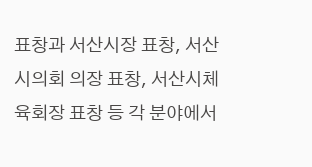표창과 서산시장 표창, 서산시의회 의장 표창, 서산시체육회장 표창 등 각 분야에서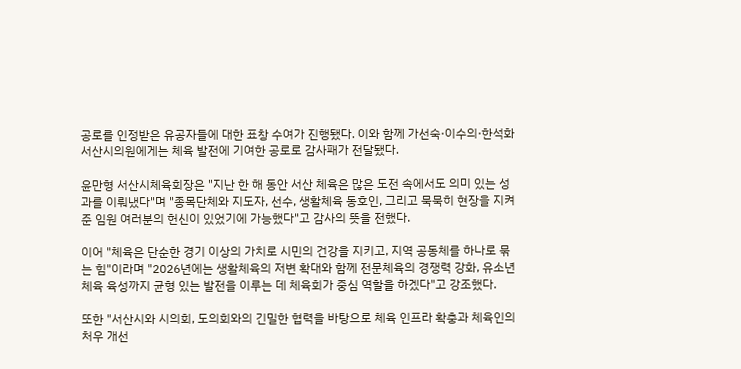공로를 인정받은 유공자들에 대한 표창 수여가 진행됐다. 이와 함께 가선숙·이수의·한석화 서산시의원에게는 체육 발전에 기여한 공로로 감사패가 전달됐다.

윤만형 서산시체육회장은 "지난 한 해 동안 서산 체육은 많은 도전 속에서도 의미 있는 성과를 이뤄냈다"며 "종목단체와 지도자, 선수, 생활체육 동호인, 그리고 묵묵히 현장을 지켜준 임원 여러분의 헌신이 있었기에 가능했다"고 감사의 뜻을 전했다.

이어 "체육은 단순한 경기 이상의 가치로 시민의 건강을 지키고, 지역 공동체를 하나로 묶는 힘"이라며 "2026년에는 생활체육의 저변 확대와 함께 전문체육의 경쟁력 강화, 유소년 체육 육성까지 균형 있는 발전을 이루는 데 체육회가 중심 역할을 하겠다"고 강조했다.

또한 "서산시와 시의회, 도의회와의 긴밀한 협력을 바탕으로 체육 인프라 확충과 체육인의 처우 개선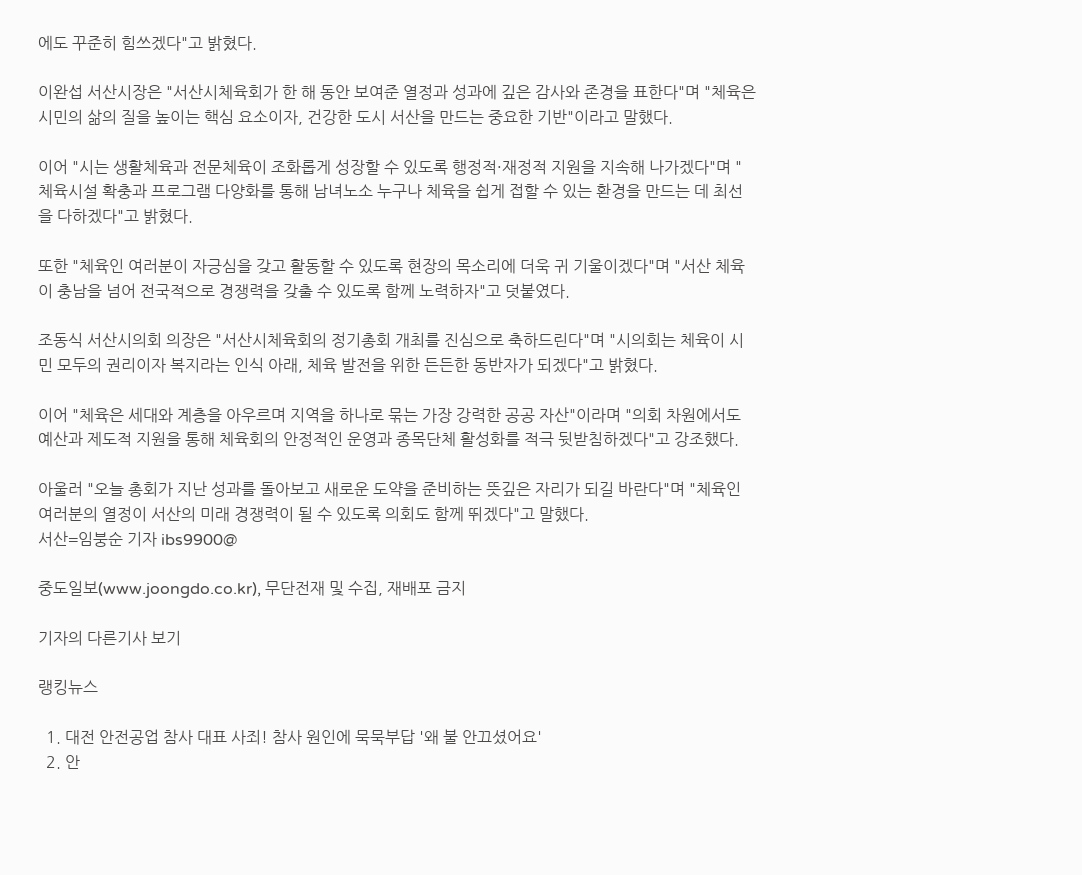에도 꾸준히 힘쓰겠다"고 밝혔다.

이완섭 서산시장은 "서산시체육회가 한 해 동안 보여준 열정과 성과에 깊은 감사와 존경을 표한다"며 "체육은 시민의 삶의 질을 높이는 핵심 요소이자, 건강한 도시 서산을 만드는 중요한 기반"이라고 말했다.

이어 "시는 생활체육과 전문체육이 조화롭게 성장할 수 있도록 행정적·재정적 지원을 지속해 나가겠다"며 "체육시설 확충과 프로그램 다양화를 통해 남녀노소 누구나 체육을 쉽게 접할 수 있는 환경을 만드는 데 최선을 다하겠다"고 밝혔다.

또한 "체육인 여러분이 자긍심을 갖고 활동할 수 있도록 현장의 목소리에 더욱 귀 기울이겠다"며 "서산 체육이 충남을 넘어 전국적으로 경쟁력을 갖출 수 있도록 함께 노력하자"고 덧붙였다.

조동식 서산시의회 의장은 "서산시체육회의 정기총회 개최를 진심으로 축하드린다"며 "시의회는 체육이 시민 모두의 권리이자 복지라는 인식 아래, 체육 발전을 위한 든든한 동반자가 되겠다"고 밝혔다.

이어 "체육은 세대와 계층을 아우르며 지역을 하나로 묶는 가장 강력한 공공 자산"이라며 "의회 차원에서도 예산과 제도적 지원을 통해 체육회의 안정적인 운영과 종목단체 활성화를 적극 뒷받침하겠다"고 강조했다.

아울러 "오늘 총회가 지난 성과를 돌아보고 새로운 도약을 준비하는 뜻깊은 자리가 되길 바란다"며 "체육인 여러분의 열정이 서산의 미래 경쟁력이 될 수 있도록 의회도 함께 뛰겠다"고 말했다.
서산=임붕순 기자 ibs9900@

중도일보(www.joongdo.co.kr), 무단전재 및 수집, 재배포 금지

기자의 다른기사 보기

랭킹뉴스

  1. 대전 안전공업 참사 대표 사죄! 참사 원인에 묵묵부답 '왜 불 안끄셨어요'
  2. 안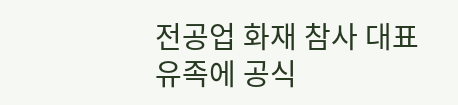전공업 화재 참사 대표 유족에 공식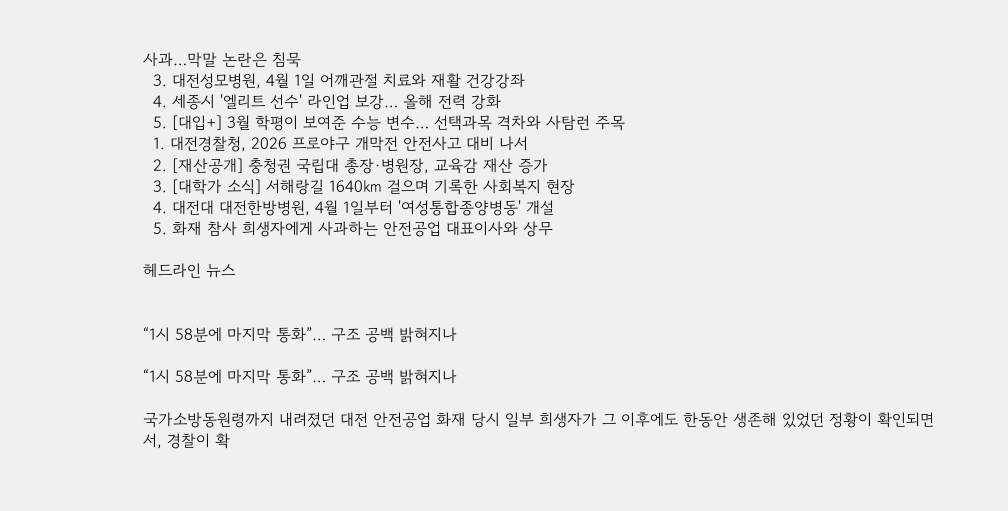사과…막말 논란은 침묵
  3. 대전성모병원, 4월 1일 어깨관절 치료와 재활 건강강좌
  4. 세종시 '엘리트 선수' 라인업 보강… 올해 전력 강화
  5. [대입+] 3월 학평이 보여준 수능 변수… 선택과목 격차와 사탐런 주목
  1. 대전경찰청, 2026 프로야구 개막전 안전사고 대비 나서
  2. [재산공개] 충청권 국립대 총장·병원장, 교육감 재산 증가
  3. [대학가 소식] 서해랑길 1640㎞ 걸으며 기록한 사회복지 현장
  4. 대전대 대전한방병원, 4월 1일부터 '여성통합종양병동' 개설
  5. 화재 참사 희생자에게 사과하는 안전공업 대표이사와 상무

헤드라인 뉴스


“1시 58분에 마지막 통화”… 구조 공백 밝혀지나

“1시 58분에 마지막 통화”… 구조 공백 밝혀지나

국가소방동원령까지 내려졌던 대전 안전공업 화재 당시 일부 희생자가 그 이후에도 한동안 생존해 있었던 정황이 확인되면서, 경찰이 확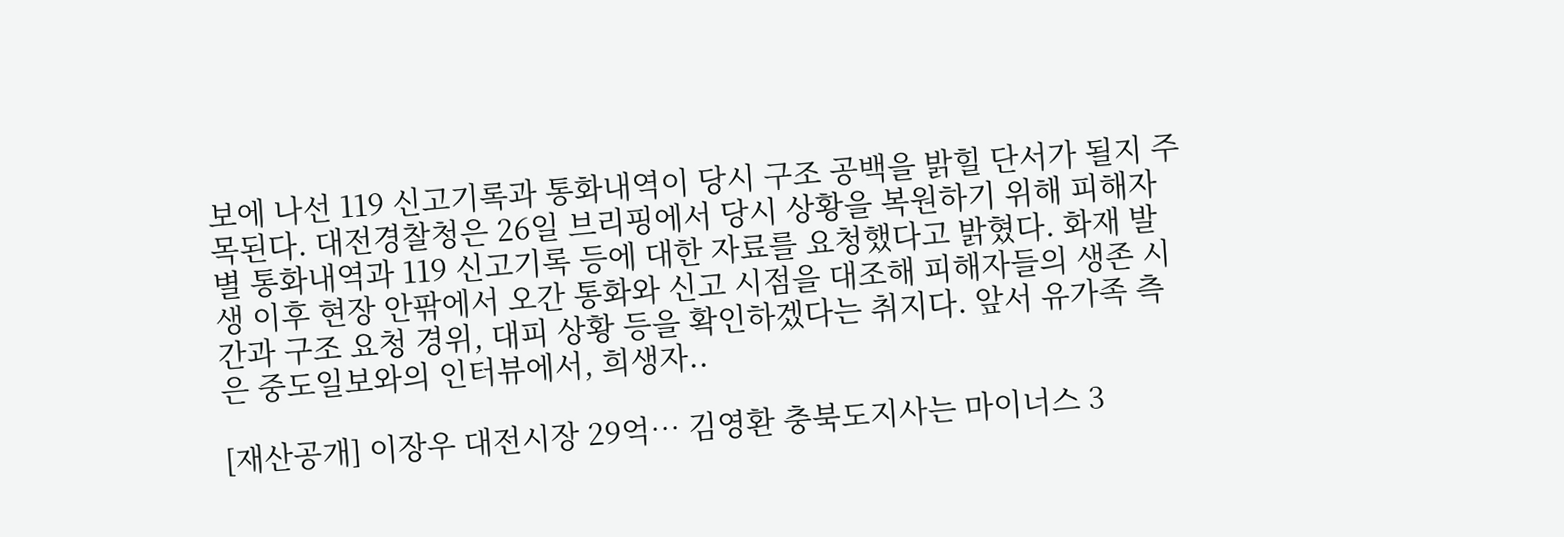보에 나선 119 신고기록과 통화내역이 당시 구조 공백을 밝힐 단서가 될지 주목된다. 대전경찰청은 26일 브리핑에서 당시 상황을 복원하기 위해 피해자별 통화내역과 119 신고기록 등에 대한 자료를 요청했다고 밝혔다. 화재 발생 이후 현장 안팎에서 오간 통화와 신고 시점을 대조해 피해자들의 생존 시간과 구조 요청 경위, 대피 상황 등을 확인하겠다는 취지다. 앞서 유가족 측은 중도일보와의 인터뷰에서, 희생자..

[재산공개] 이장우 대전시장 29억… 김영환 충북도지사는 마이너스 3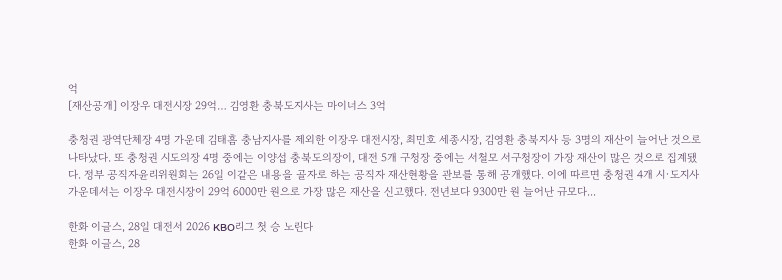억
[재산공개] 이장우 대전시장 29억… 김영환 충북도지사는 마이너스 3억

충청권 광역단체장 4명 가운데 김태흠 충남지사를 제외한 이장우 대전시장, 최민호 세종시장, 김영환 충북지사 등 3명의 재산이 늘어난 것으로 나타났다. 또 충청권 시도의장 4명 중에는 이양섭 충북도의장이, 대전 5개 구청장 중에는 서철모 서구청장이 가장 재산이 많은 것으로 집계됐다. 정부 공직자윤리위원회는 26일 이같은 내용을 골자로 하는 공직자 재산현황을 관보를 통해 공개했다. 이에 따르면 충청권 4개 시·도지사 가운데서는 이장우 대전시장이 29억 6000만 원으로 가장 많은 재산을 신고했다. 전년보다 9300만 원 늘어난 규모다...

한화 이글스, 28일 대전서 2026 KBO리그 첫 승 노린다
한화 이글스, 28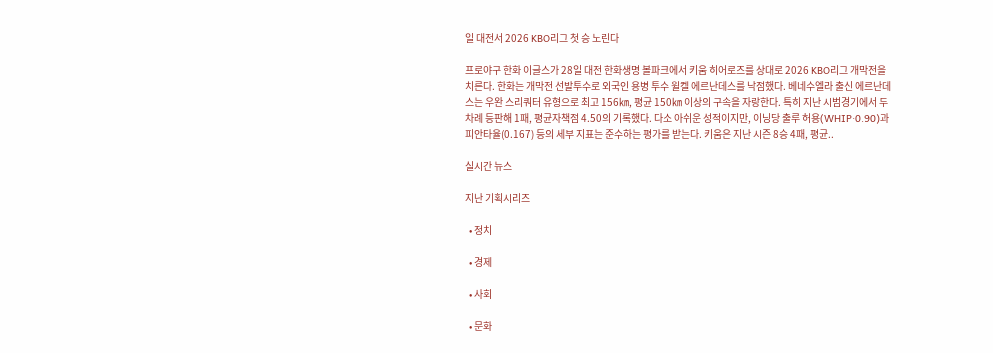일 대전서 2026 KBO리그 첫 승 노린다

프로야구 한화 이글스가 28일 대전 한화생명 볼파크에서 키움 히어로즈를 상대로 2026 KBO리그 개막전을 치른다. 한화는 개막전 선발투수로 외국인 용병 투수 윌켈 에르난데스를 낙점했다. 베네수엘라 출신 에르난데스는 우완 스리쿼터 유형으로 최고 156㎞, 평균 150㎞ 이상의 구속을 자랑한다. 특히 지난 시범경기에서 두 차례 등판해 1패, 평균자책점 4.50의 기록했다. 다소 아쉬운 성적이지만, 이닝당 출루 허용(WHIP·0.90)과 피안타율(0.167) 등의 세부 지표는 준수하는 평가를 받는다. 키움은 지난 시즌 8승 4패, 평균..

실시간 뉴스

지난 기획시리즈

  • 정치

  • 경제

  • 사회

  • 문화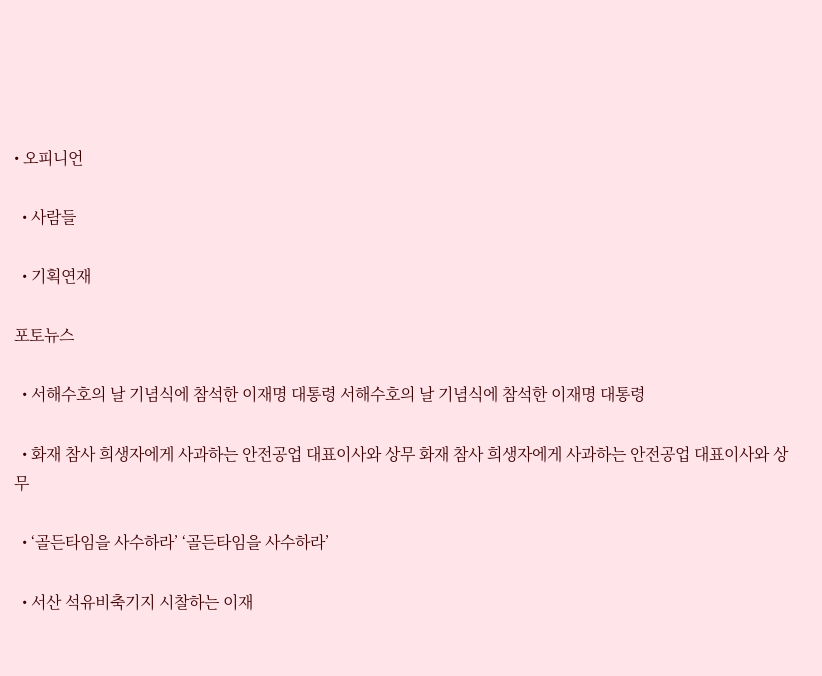• 오피니언

  • 사람들

  • 기획연재

포토뉴스

  • 서해수호의 날 기념식에 참석한 이재명 대통령 서해수호의 날 기념식에 참석한 이재명 대통령

  • 화재 참사 희생자에게 사과하는 안전공업 대표이사와 상무 화재 참사 희생자에게 사과하는 안전공업 대표이사와 상무

  • ‘골든타임을 사수하라’ ‘골든타임을 사수하라’

  • 서산 석유비축기지 시찰하는 이재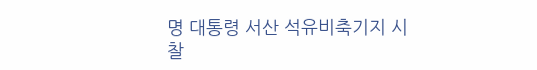명 대통령 서산 석유비축기지 시찰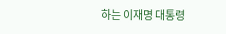하는 이재명 대통령